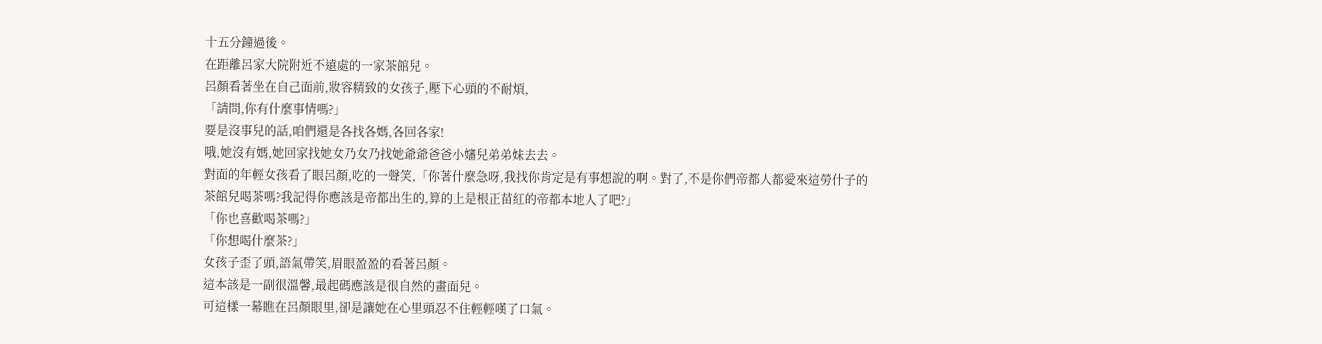十五分鐘過後。
在距離呂家大院附近不遠處的一家茶館兒。
呂顏看著坐在自己面前,妝容精致的女孩子,壓下心頭的不耐煩,
「請問,你有什麼事情嗎?」
要是沒事兒的話,咱們還是各找各媽,各回各家!
哦,她沒有媽,她回家找她女乃女乃找她爺爺爸爸小嬸兒弟弟妹去去。
對面的年輕女孩看了眼呂顏,吃的一聲笑,「你著什麼急呀,我找你肯定是有事想說的啊。對了,不是你們帝都人都愛來這勞什子的茶館兒喝茶嗎?我記得你應該是帝都出生的,算的上是根正苗紅的帝都本地人了吧?」
「你也喜歡喝茶嗎?」
「你想喝什麼茶?」
女孩子歪了頭,語氣帶笑,眉眼盈盈的看著呂顏。
這本該是一副很溫馨,最起碼應該是很自然的畫面兒。
可這樣一幕瞧在呂顏眼里,卻是讓她在心里頭忍不住輕輕嘆了口氣。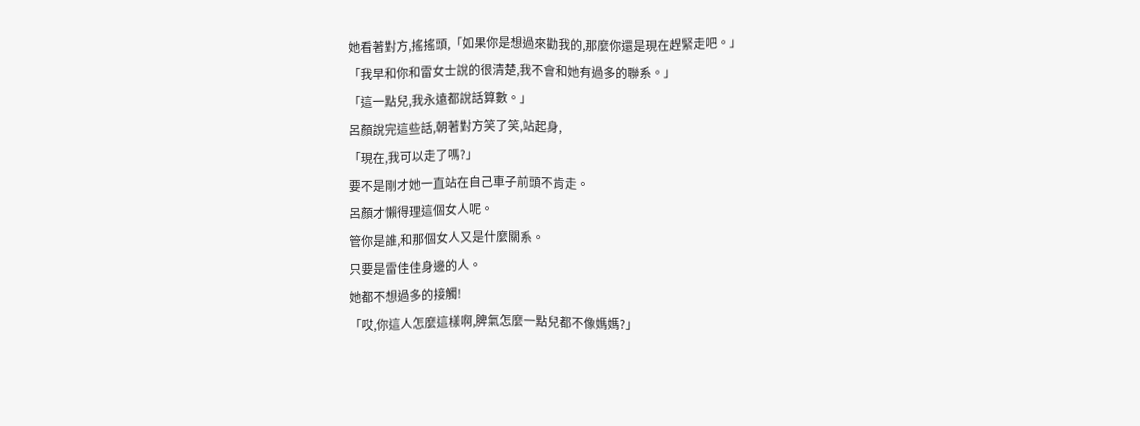她看著對方,搖搖頭,「如果你是想過來勸我的,那麼你還是現在趕緊走吧。」
「我早和你和雷女士說的很清楚,我不會和她有過多的聯系。」
「這一點兒,我永遠都說話算數。」
呂顏說完這些話,朝著對方笑了笑,站起身,
「現在,我可以走了嗎?」
要不是剛才她一直站在自己車子前頭不肯走。
呂顏才懶得理這個女人呢。
管你是誰,和那個女人又是什麼關系。
只要是雷佳佳身邊的人。
她都不想過多的接觸!
「哎,你這人怎麼這樣啊,脾氣怎麼一點兒都不像媽媽?」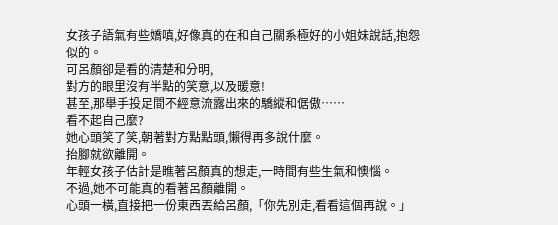女孩子語氣有些嬌嗔,好像真的在和自己關系極好的小姐妹說話,抱怨似的。
可呂顏卻是看的清楚和分明,
對方的眼里沒有半點的笑意,以及暖意!
甚至,那舉手投足間不經意流露出來的驕縱和倨傲……
看不起自己麼?
她心頭笑了笑,朝著對方點點頭,懶得再多說什麼。
抬腳就欲離開。
年輕女孩子估計是瞧著呂顏真的想走,一時間有些生氣和懊惱。
不過,她不可能真的看著呂顏離開。
心頭一橫,直接把一份東西丟給呂顏,「你先別走,看看這個再說。」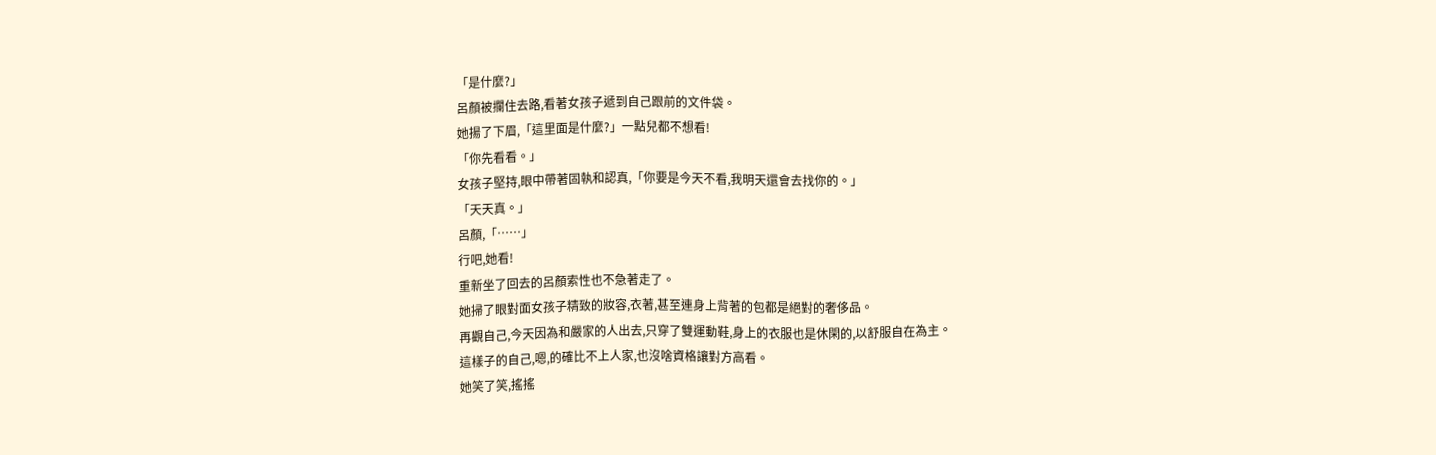「是什麼?」
呂顏被攔住去路,看著女孩子遞到自己跟前的文件袋。
她揚了下眉,「這里面是什麼?」一點兒都不想看!
「你先看看。」
女孩子堅持,眼中帶著固執和認真,「你要是今天不看,我明天還會去找你的。」
「天天真。」
呂顏,「……」
行吧,她看!
重新坐了回去的呂顏索性也不急著走了。
她掃了眼對面女孩子精致的妝容,衣著,甚至連身上背著的包都是絕對的奢侈品。
再觀自己,今天因為和嚴家的人出去,只穿了雙運動鞋,身上的衣服也是休閑的,以舒服自在為主。
這樣子的自己,嗯,的確比不上人家,也沒啥資格讓對方高看。
她笑了笑,搖搖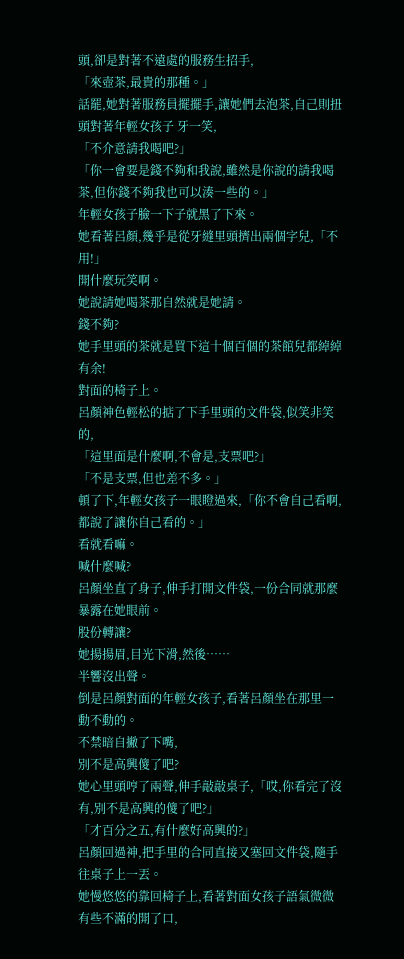頭,卻是對著不遠處的服務生招手,
「來壺茶,最貴的那種。」
話罷,她對著服務員擺擺手,讓她們去泡茶,自己則扭頭對著年輕女孩子 牙一笑,
「不介意請我喝吧?」
「你一會要是錢不夠和我說,雖然是你說的請我喝茶,但你錢不夠我也可以湊一些的。」
年輕女孩子臉一下子就黑了下來。
她看著呂顏,幾乎是從牙縫里頭擠出兩個字兒,「不用!」
開什麼玩笑啊。
她說請她喝茶那自然就是她請。
錢不夠?
她手里頭的茶就是買下這十個百個的茶館兒都綽綽有余!
對面的椅子上。
呂顏神色輕松的掂了下手里頭的文件袋,似笑非笑的,
「這里面是什麼啊,不會是,支票吧?」
「不是支票,但也差不多。」
頓了下,年輕女孩子一眼瞪過來,「你不會自己看啊,都說了讓你自己看的。」
看就看嘛。
喊什麼喊?
呂顏坐直了身子,伸手打開文件袋,一份合同就那麼暴露在她眼前。
股份轉讓?
她揚揚眉,目光下滑,然後……
半響沒出聲。
倒是呂顏對面的年輕女孩子,看著呂顏坐在那里一動不動的。
不禁暗自撇了下嘴,
別不是高興傻了吧?
她心里頭哼了兩聲,伸手敲敲桌子,「哎,你看完了沒有,別不是高興的傻了吧?」
「才百分之五,有什麼好高興的?」
呂顏回過神,把手里的合同直接又塞回文件袋,隨手往桌子上一丟。
她慢悠悠的靠回椅子上,看著對面女孩子語氣微微有些不滿的開了口,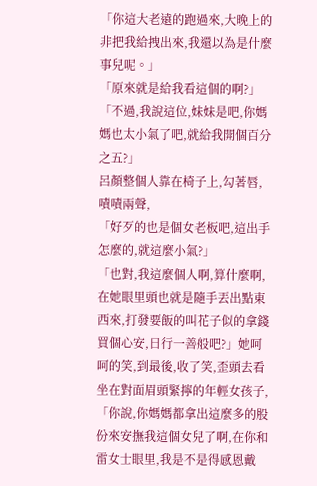「你這大老遠的跑過來,大晚上的非把我給拽出來,我還以為是什麼事兒呢。」
「原來就是給我看這個的啊?」
「不過,我說這位,妹妹是吧,你媽媽也太小氣了吧,就給我開個百分之五?」
呂顏整個人靠在椅子上,勾著唇,嘖嘖兩聲,
「好歹的也是個女老板吧,這出手怎麼的,就這麼小氣?」
「也對,我這麼個人啊,算什麼啊,在她眼里頭也就是隨手丟出點東西來,打發要飯的叫花子似的拿錢買個心安,日行一善般吧?」她呵呵的笑,到最後,收了笑,歪頭去看坐在對面眉頭緊擰的年輕女孩子,「你說,你媽媽都拿出這麼多的股份來安撫我這個女兒了啊,在你和雷女士眼里,我是不是得感恩戴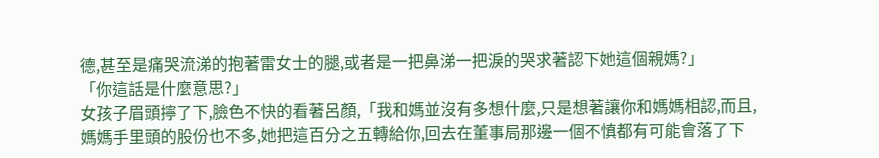德,甚至是痛哭流涕的抱著雷女士的腿,或者是一把鼻涕一把淚的哭求著認下她這個親媽?」
「你這話是什麼意思?」
女孩子眉頭擰了下,臉色不快的看著呂顏,「我和媽並沒有多想什麼,只是想著讓你和媽媽相認,而且,媽媽手里頭的股份也不多,她把這百分之五轉給你,回去在董事局那邊一個不慎都有可能會落了下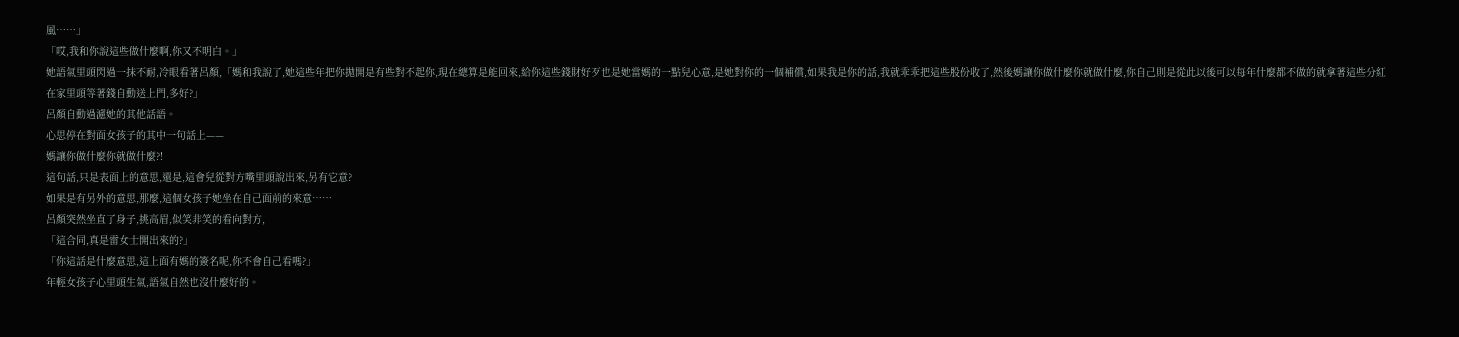風……」
「哎,我和你說這些做什麼啊,你又不明白。」
她語氣里頭閃過一抹不耐,冷眼看著呂顏,「媽和我說了,她這些年把你拋開是有些對不起你,現在總算是能回來,給你這些錢財好歹也是她當媽的一點兒心意,是她對你的一個補償,如果我是你的話,我就乖乖把這些股份收了,然後媽讓你做什麼你就做什麼,你自己則是從此以後可以每年什麼都不做的就拿著這些分紅在家里頭等著錢自動送上門,多好?」
呂顏自動過濾她的其他話語。
心思停在對面女孩子的其中一句話上——
媽讓你做什麼你就做什麼?!
這句話,只是表面上的意思,還是,這會兒從對方嘴里頭說出來,另有它意?
如果是有另外的意思,那麼,這個女孩子她坐在自己面前的來意……
呂顏突然坐直了身子,挑高眉,似笑非笑的看向對方,
「這合同,真是雷女士開出來的?」
「你這話是什麼意思,這上面有媽的簽名呢,你不會自己看嗎?」
年輕女孩子心里頭生氣,語氣自然也沒什麼好的。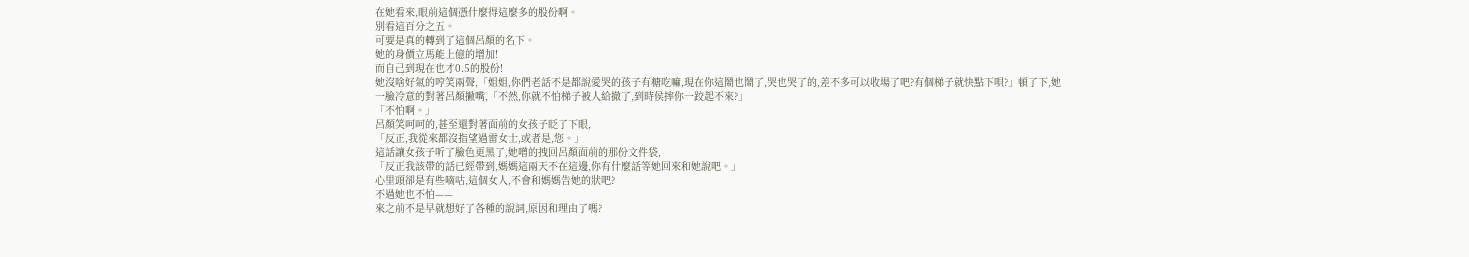在她看來,眼前這個憑什麼得這麼多的股份啊。
別看這百分之五。
可要是真的轉到了這個呂顏的名下。
她的身價立馬能上億的增加!
而自己到現在也才0.5的股份!
她沒啥好氣的哼笑兩聲,「姐姐,你們老話不是都說愛哭的孩子有糖吃嘛,現在你這鬧也鬧了,哭也哭了的,差不多可以收場了吧?有個梯子就快點下唄?」頓了下,她一臉冷意的對著呂顏撇嘴,「不然,你就不怕梯子被人給撤了,到時侯摔你一跤起不來?」
「不怕啊。」
呂顏笑呵呵的,甚至還對著面前的女孩子眨了下眼,
「反正,我從來都沒指望過雷女士,或者是,您。」
這話讓女孩子听了臉色更黑了,她噌的拽回呂顏面前的那份文件袋,
「反正我該帶的話已經帶到,媽媽這兩天不在這邊,你有什麼話等她回來和她說吧。」
心里頭卻是有些嘀咕,這個女人,不會和媽媽告她的狀吧?
不過她也不怕——
來之前不是早就想好了各種的說詞,原因和理由了嗎?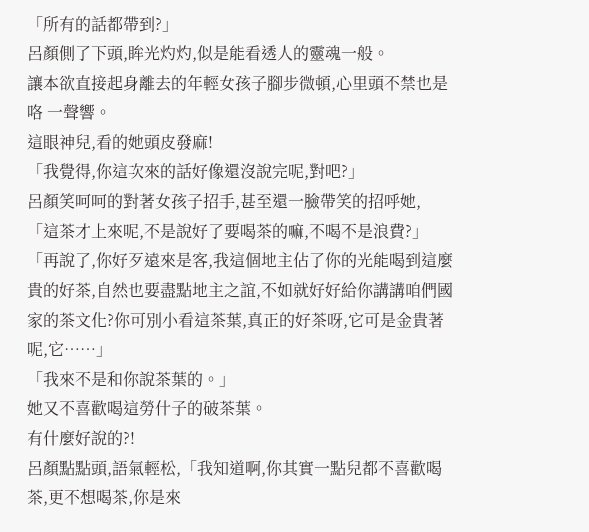「所有的話都帶到?」
呂顏側了下頭,眸光灼灼,似是能看透人的靈魂一般。
讓本欲直接起身離去的年輕女孩子腳步微頓,心里頭不禁也是咯 一聲響。
這眼神兒,看的她頭皮發麻!
「我覺得,你這次來的話好像還沒說完呢,對吧?」
呂顏笑呵呵的對著女孩子招手,甚至還一臉帶笑的招呼她,
「這茶才上來呢,不是說好了要喝茶的嘛,不喝不是浪費?」
「再說了,你好歹遠來是客,我這個地主佔了你的光能喝到這麼貴的好茶,自然也要盡點地主之誼,不如就好好給你講講咱們國家的茶文化?你可別小看這茶葉,真正的好茶呀,它可是金貴著呢,它……」
「我來不是和你說茶葉的。」
她又不喜歡喝這勞什子的破茶葉。
有什麼好說的?!
呂顏點點頭,語氣輕松,「我知道啊,你其實一點兒都不喜歡喝茶,更不想喝茶,你是來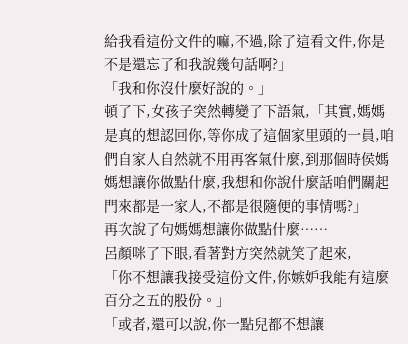給我看這份文件的嘛,不過,除了這看文件,你是不是還忘了和我說幾句話啊?」
「我和你沒什麼好說的。」
頓了下,女孩子突然轉變了下語氣,「其實,媽媽是真的想認回你,等你成了這個家里頭的一員,咱們自家人自然就不用再客氣什麼,到那個時侯媽媽想讓你做點什麼,我想和你說什麼話咱們關起門來都是一家人,不都是很隨便的事情嗎?」
再次說了句媽媽想讓你做點什麼……
呂顏咪了下眼,看著對方突然就笑了起來,
「你不想讓我接受這份文件,你嫉妒我能有這麼百分之五的股份。」
「或者,還可以說,你一點兒都不想讓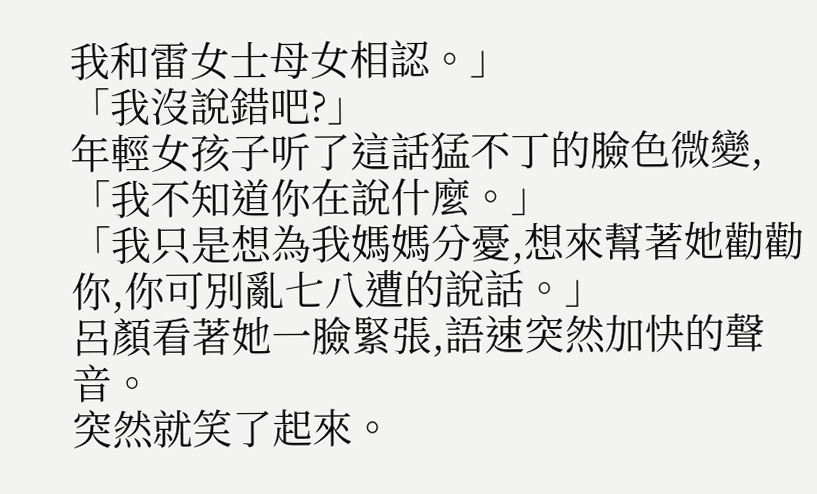我和雷女士母女相認。」
「我沒說錯吧?」
年輕女孩子听了這話猛不丁的臉色微變,「我不知道你在說什麼。」
「我只是想為我媽媽分憂,想來幫著她勸勸你,你可別亂七八遭的說話。」
呂顏看著她一臉緊張,語速突然加快的聲音。
突然就笑了起來。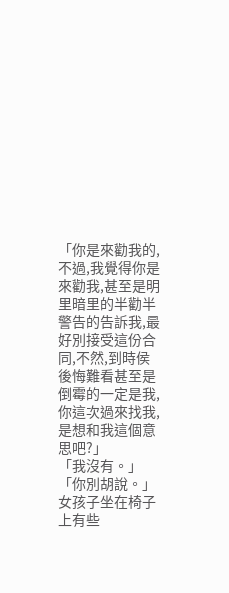「你是來勸我的,不過,我覺得你是來勸我,甚至是明里暗里的半勸半警告的告訴我,最好別接受這份合同,不然,到時侯後悔難看甚至是倒霉的一定是我,你這次過來找我,是想和我這個意思吧?」
「我沒有。」
「你別胡說。」
女孩子坐在椅子上有些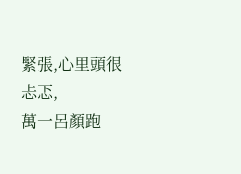緊張,心里頭很忐忑,
萬一呂顏跑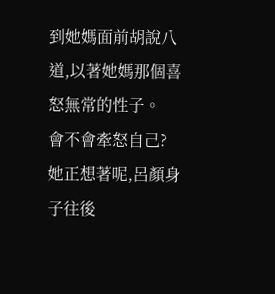到她媽面前胡說八道,以著她媽那個喜怒無常的性子。
會不會牽怒自己?
她正想著呢,呂顏身子往後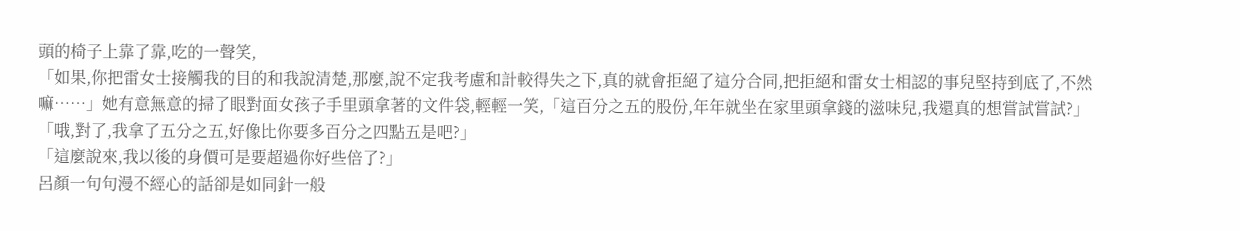頭的椅子上靠了靠,吃的一聲笑,
「如果,你把雷女士接觸我的目的和我說清楚,那麼,說不定我考慮和計較得失之下,真的就會拒絕了這分合同,把拒絕和雷女士相認的事兒堅持到底了,不然嘛……」她有意無意的掃了眼對面女孩子手里頭拿著的文件袋,輕輕一笑,「這百分之五的股份,年年就坐在家里頭拿錢的滋味兒,我還真的想嘗試嘗試?」
「哦,對了,我拿了五分之五,好像比你要多百分之四點五是吧?」
「這麼說來,我以後的身價可是要超過你好些倍了?」
呂顏一句句漫不經心的話卻是如同針一般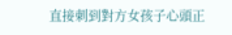直接刺到對方女孩子心頭正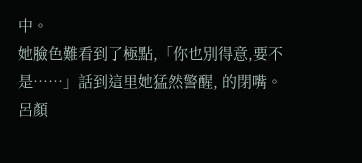中。
她臉色難看到了極點,「你也別得意,要不是……」話到這里她猛然警醒, 的閉嘴。
呂顏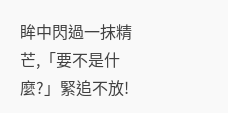眸中閃過一抹精芒,「要不是什麼?」緊追不放!